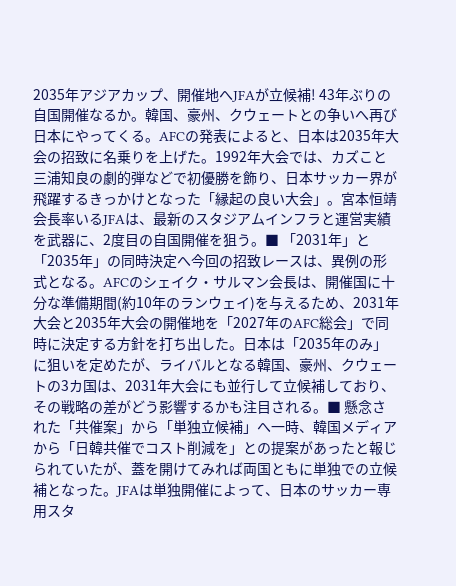2035年アジアカップ、開催地へJFAが立候補! 43年ぶりの自国開催なるか。韓国、豪州、クウェートとの争いへ再び日本にやってくる。AFCの発表によると、日本は2035年大会の招致に名乗りを上げた。1992年大会では、カズこと三浦知良の劇的弾などで初優勝を飾り、日本サッカー界が飛躍するきっかけとなった「縁起の良い大会」。宮本恒靖会長率いるJFAは、最新のスタジアムインフラと運営実績を武器に、2度目の自国開催を狙う。■ 「2031年」と「2035年」の同時決定へ今回の招致レースは、異例の形式となる。AFCのシェイク・サルマン会長は、開催国に十分な準備期間(約10年のランウェイ)を与えるため、2031年大会と2035年大会の開催地を「2027年のAFC総会」で同時に決定する方針を打ち出した。日本は「2035年のみ」に狙いを定めたが、ライバルとなる韓国、豪州、クウェートの3カ国は、2031年大会にも並行して立候補しており、その戦略の差がどう影響するかも注目される。■ 懸念された「共催案」から「単独立候補」へ一時、韓国メディアから「日韓共催でコスト削減を」との提案があったと報じられていたが、蓋を開けてみれば両国ともに単独での立候補となった。JFAは単独開催によって、日本のサッカー専用スタ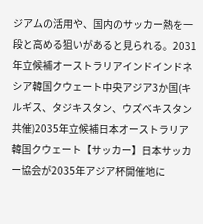ジアムの活用や、国内のサッカー熱を一段と高める狙いがあると見られる。2031年立候補オーストラリアインドインドネシア韓国クウェート中央アジア3か国(キルギス、タジキスタン、ウズベキスタン共催)2035年立候補日本オーストラリア韓国クウェート【サッカー】日本サッカー協会が2035年アジア杯開催地に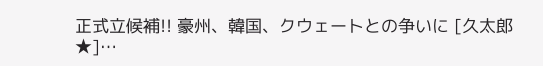正式立候補!! 豪州、韓国、クウェートとの争いに [久太郎★]…